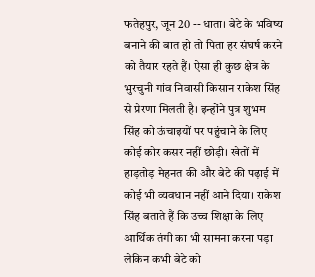फतेहपुर, जून 20 -- धाता। बेटे के भविष्य बनाने की बात हो तो पिता हर संघर्ष करने को तैयार रहते हैं। ऐसा ही कुछ क्षेत्र के भुरचुनी गांव निवासी किसान राकेश सिंह से प्रेरणा मिलती है। इन्होंने पुत्र शुभम सिंह को ऊंचाइयों पर पहुंचाने के लिए कोई कोर कसर नहीं छोड़ी। खेतों में हाड़तोड़ मेहनत की और बेटे की पढ़ाई में कोई भी व्यवधान नहीं आने दिया। राकेश सिंह बताते हैं कि उच्च शिक्षा के लिए आर्थिक तंगी का भी सामना करना पड़ा लेकिन कभी बेटे को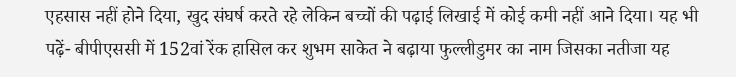एहसास नहीं होने दिया, खुद संघर्ष करते रहे लेकिन बच्चों की पढ़ाई लिखाई में कोई कमी नहीं आने दिया। यह भी पढ़ें- बीपीएससी में 152वां रेंक हासिल कर शुभम साकेत ने बढ़ाया फुल्लीडुमर का नाम जिसका नतीजा यह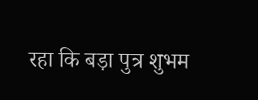रहा कि बड़ा पुत्र शुभम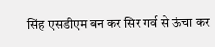सिंह एसडीएम बन कर सिर गर्व से ऊंचा कर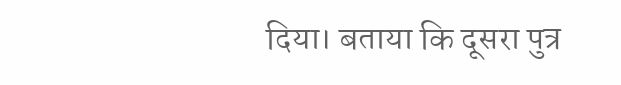दिया। बताया कि दूसरा पुत्र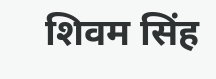शिवम सिंह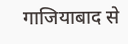गाजियाबाद से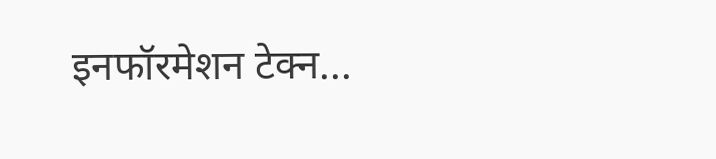इनफॉरमेशन टेक्न...